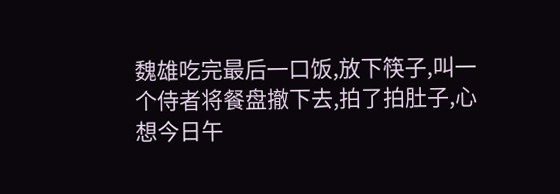魏雄吃完最后一口饭,放下筷子,叫一个侍者将餐盘撤下去,拍了拍肚子,心想今日午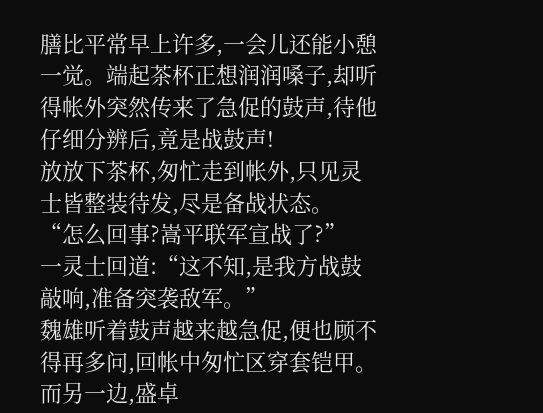膳比平常早上许多,一会儿还能小憩一觉。端起茶杯正想润润嗓子,却听得帐外突然传来了急促的鼓声,待他仔细分辨后,竟是战鼓声!
放放下茶杯,匆忙走到帐外,只见灵士皆整装待发,尽是备战状态。
“怎么回事?嵩平联军宣战了?”
一灵士回道:“这不知,是我方战鼓敲响,准备突袭敌军。”
魏雄听着鼓声越来越急促,便也顾不得再多问,回帐中匆忙区穿套铠甲。
而另一边,盛卓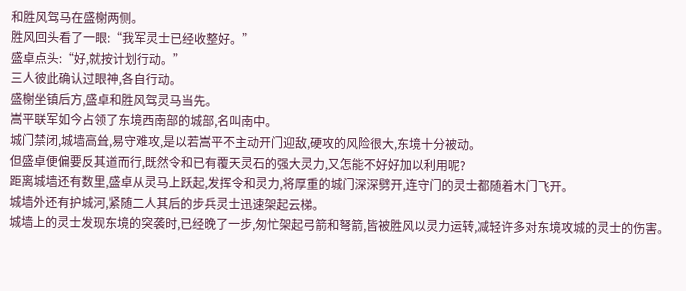和胜风驾马在盛榭两侧。
胜风回头看了一眼:“我军灵士已经收整好。”
盛卓点头:“好,就按计划行动。”
三人彼此确认过眼神,各自行动。
盛榭坐镇后方,盛卓和胜风驾灵马当先。
嵩平联军如今占领了东境西南部的城部,名叫南中。
城门禁闭,城墙高耸,易守难攻,是以若嵩平不主动开门迎敌,硬攻的风险很大,东境十分被动。
但盛卓便偏要反其道而行,既然令和已有覆天灵石的强大灵力,又怎能不好好加以利用呢?
距离城墙还有数里,盛卓从灵马上跃起,发挥令和灵力,将厚重的城门深深劈开,连守门的灵士都随着木门飞开。
城墙外还有护城河,紧随二人其后的步兵灵士迅速架起云梯。
城墙上的灵士发现东境的突袭时,已经晚了一步,匆忙架起弓箭和弩箭,皆被胜风以灵力运转,减轻许多对东境攻城的灵士的伤害。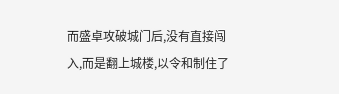而盛卓攻破城门后,没有直接闯入,而是翻上城楼,以令和制住了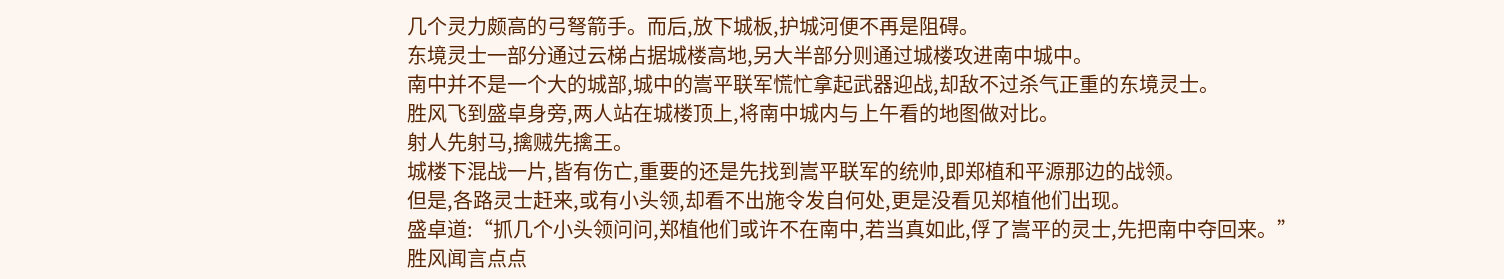几个灵力颇高的弓弩箭手。而后,放下城板,护城河便不再是阻碍。
东境灵士一部分通过云梯占据城楼高地,另大半部分则通过城楼攻进南中城中。
南中并不是一个大的城部,城中的嵩平联军慌忙拿起武器迎战,却敌不过杀气正重的东境灵士。
胜风飞到盛卓身旁,两人站在城楼顶上,将南中城内与上午看的地图做对比。
射人先射马,擒贼先擒王。
城楼下混战一片,皆有伤亡,重要的还是先找到嵩平联军的统帅,即郑植和平源那边的战领。
但是,各路灵士赶来,或有小头领,却看不出施令发自何处,更是没看见郑植他们出现。
盛卓道:“抓几个小头领问问,郑植他们或许不在南中,若当真如此,俘了嵩平的灵士,先把南中夺回来。”
胜风闻言点点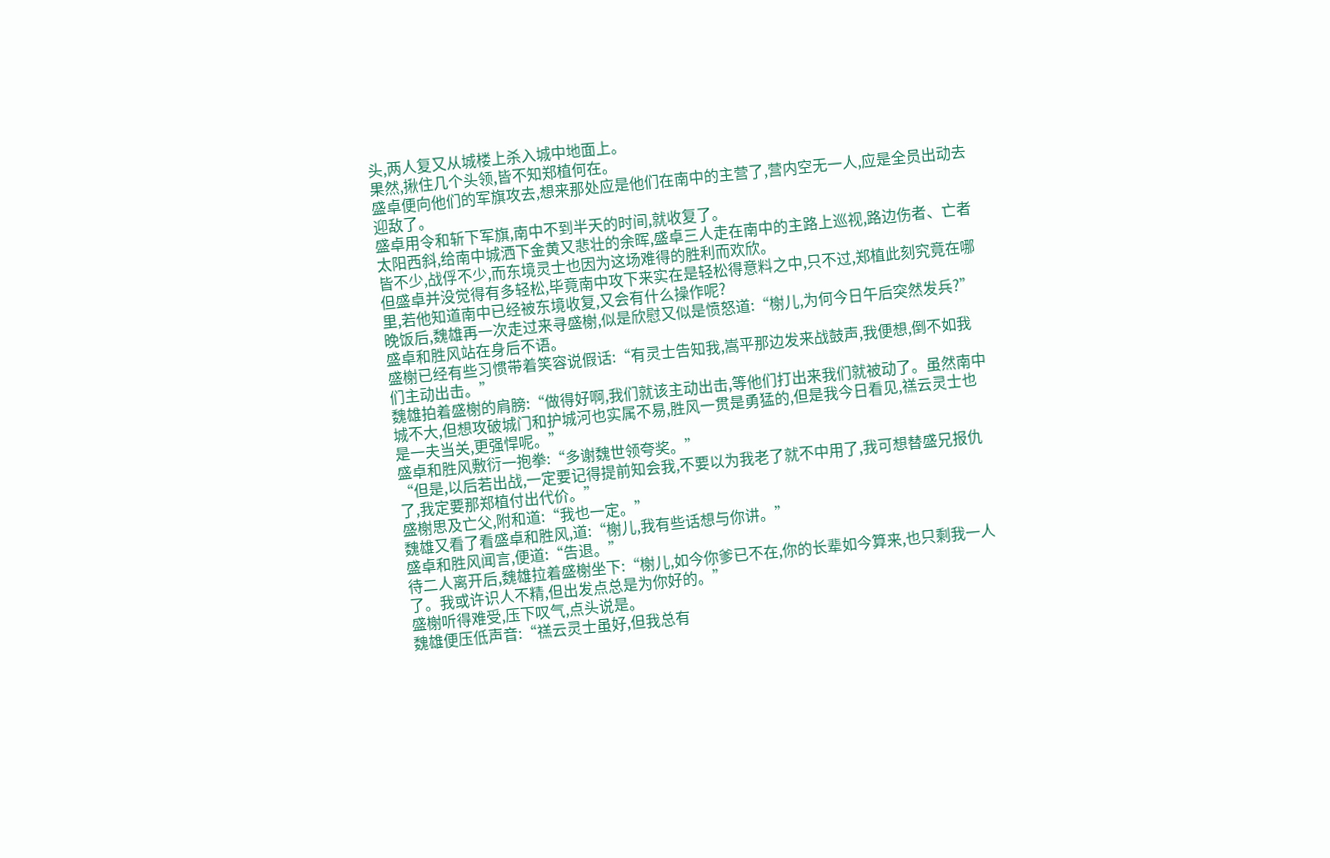头,两人复又从城楼上杀入城中地面上。
果然,揪住几个头领,皆不知郑植何在。
盛卓便向他们的军旗攻去,想来那处应是他们在南中的主营了,营内空无一人,应是全员出动去迎敌了。
盛卓用令和斩下军旗,南中不到半天的时间,就收复了。
太阳西斜,给南中城洒下金黄又悲壮的余晖,盛卓三人走在南中的主路上巡视,路边伤者、亡者皆不少,战俘不少,而东境灵士也因为这场难得的胜利而欢欣。
但盛卓并没觉得有多轻松,毕竟南中攻下来实在是轻松得意料之中,只不过,郑植此刻究竟在哪里,若他知道南中已经被东境收复,又会有什么操作呢?
晚饭后,魏雄再一次走过来寻盛榭,似是欣慰又似是愤怒道:“榭儿,为何今日午后突然发兵?”
盛卓和胜风站在身后不语。
盛榭已经有些习惯带着笑容说假话:“有灵士告知我,嵩平那边发来战鼓声,我便想,倒不如我们主动出击。”
魏雄拍着盛榭的肩膀:“做得好啊,我们就该主动出击,等他们打出来我们就被动了。虽然南中城不大,但想攻破城门和护城河也实属不易,胜风一贯是勇猛的,但是我今日看见,禚云灵士也是一夫当关,更强悍呢。”
盛卓和胜风敷衍一抱拳:“多谢魏世领夸奖。”
“但是,以后若出战,一定要记得提前知会我,不要以为我老了就不中用了,我可想替盛兄报仇了,我定要那郑植付出代价。”
盛榭思及亡父,附和道:“我也一定。”
魏雄又看了看盛卓和胜风,道:“榭儿,我有些话想与你讲。”
盛卓和胜风闻言,便道:“告退。”
待二人离开后,魏雄拉着盛榭坐下:“榭儿,如今你爹已不在,你的长辈如今算来,也只剩我一人了。我或许识人不精,但出发点总是为你好的。”
盛榭听得难受,压下叹气,点头说是。
魏雄便压低声音:“禚云灵士虽好,但我总有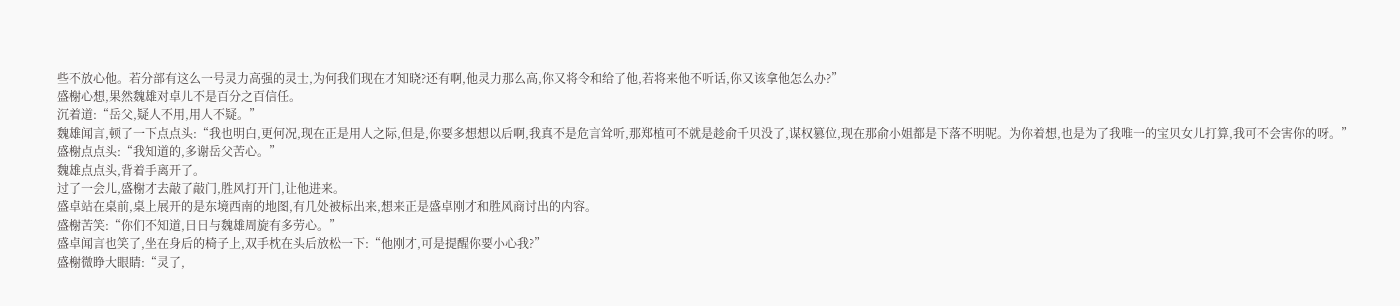些不放心他。若分部有这么一号灵力高强的灵士,为何我们现在才知晓?还有啊,他灵力那么高,你又将令和给了他,若将来他不听话,你又该拿他怎么办?”
盛榭心想,果然魏雄对卓儿不是百分之百信任。
沉着道:“岳父,疑人不用,用人不疑。”
魏雄闻言,顿了一下点点头:“我也明白,更何况,现在正是用人之际,但是,你要多想想以后啊,我真不是危言耸听,那郑植可不就是趁俞千贝没了,谋权篡位,现在那俞小姐都是下落不明呢。为你着想,也是为了我唯一的宝贝女儿打算,我可不会害你的呀。”
盛榭点点头:“我知道的,多谢岳父苦心。”
魏雄点点头,背着手离开了。
过了一会儿,盛榭才去敲了敲门,胜风打开门,让他进来。
盛卓站在桌前,桌上展开的是东境西南的地图,有几处被标出来,想来正是盛卓刚才和胜风商讨出的内容。
盛榭苦笑:“你们不知道,日日与魏雄周旋有多劳心。”
盛卓闻言也笑了,坐在身后的椅子上,双手枕在头后放松一下:“他刚才,可是提醒你要小心我?”
盛榭微睁大眼睛:“灵了,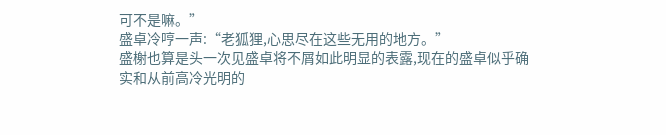可不是嘛。”
盛卓冷哼一声:“老狐狸,心思尽在这些无用的地方。”
盛榭也算是头一次见盛卓将不屑如此明显的表露,现在的盛卓似乎确实和从前高冷光明的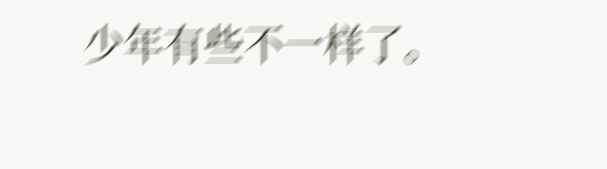少年有些不一样了。